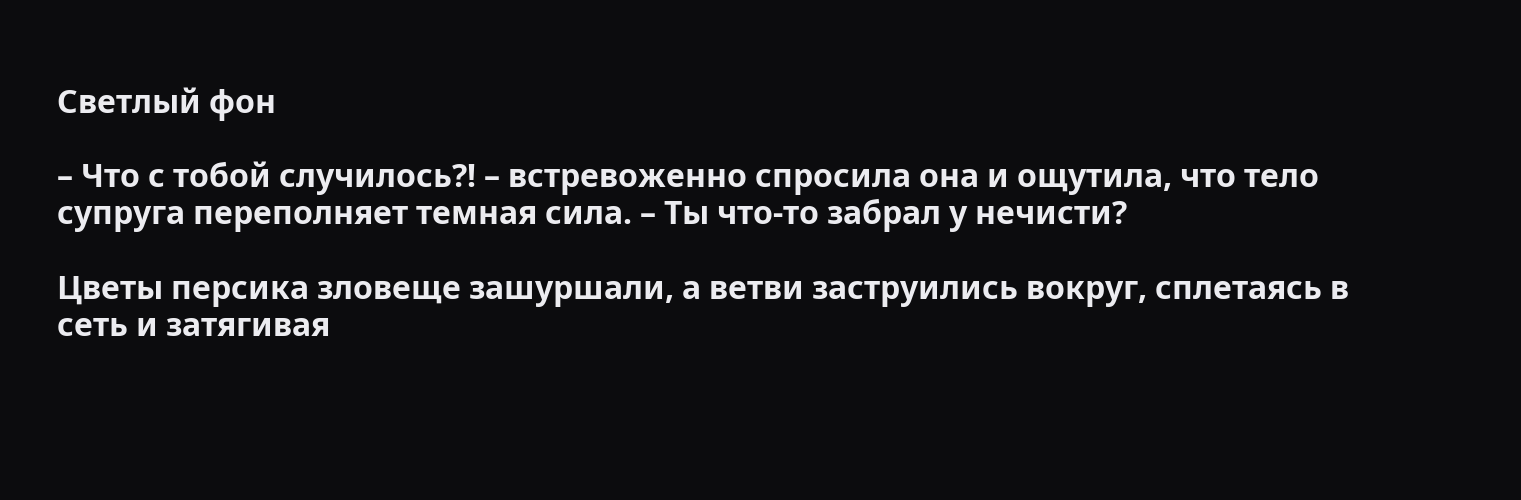Светлый фон

– Что с тобой случилось?! – встревоженно спросила она и ощутила, что тело супруга переполняет темная сила. – Ты что-то забрал у нечисти?

Цветы персика зловеще зашуршали, а ветви заструились вокруг, сплетаясь в сеть и затягивая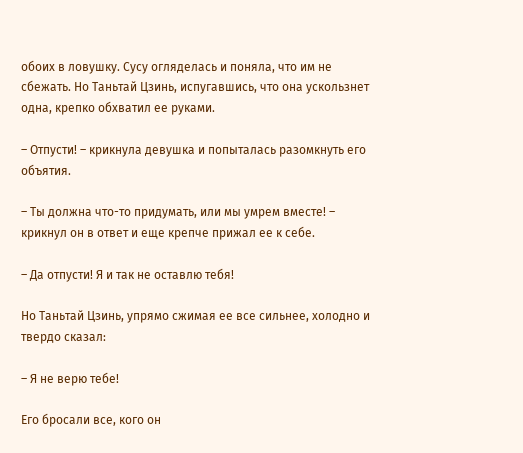обоих в ловушку. Сусу огляделась и поняла, что им не сбежать. Но Таньтай Цзинь, испугавшись, что она ускользнет одна, крепко обхватил ее руками.

– Отпусти! – крикнула девушка и попыталась разомкнуть его объятия.

– Ты должна что-то придумать, или мы умрем вместе! – крикнул он в ответ и еще крепче прижал ее к себе.

– Да отпусти! Я и так не оставлю тебя!

Но Таньтай Цзинь, упрямо сжимая ее все сильнее, холодно и твердо сказал:

– Я не верю тебе!

Его бросали все, кого он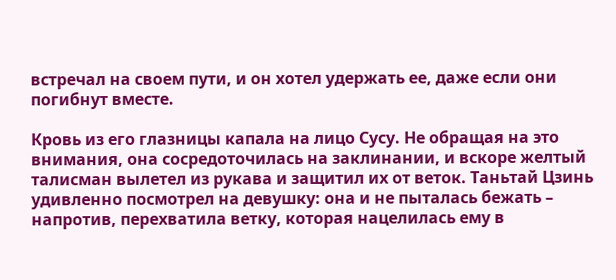встречал на своем пути, и он хотел удержать ее, даже если они погибнут вместе.

Кровь из его глазницы капала на лицо Сусу. Не обращая на это внимания, она сосредоточилась на заклинании, и вскоре желтый талисман вылетел из рукава и защитил их от веток. Таньтай Цзинь удивленно посмотрел на девушку: она и не пыталась бежать – напротив, перехватила ветку, которая нацелилась ему в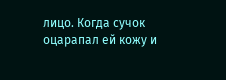лицо. Когда сучок оцарапал ей кожу и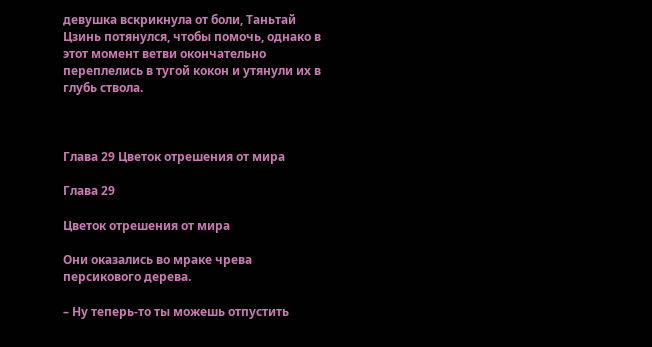девушка вскрикнула от боли, Таньтай Цзинь потянулся, чтобы помочь, однако в этот момент ветви окончательно переплелись в тугой кокон и утянули их в глубь ствола.



Глава 29 Цветок отрешения от мира

Глава 29

Цветок отрешения от мира

Они оказались во мраке чрева персикового дерева.

– Ну теперь-то ты можешь отпустить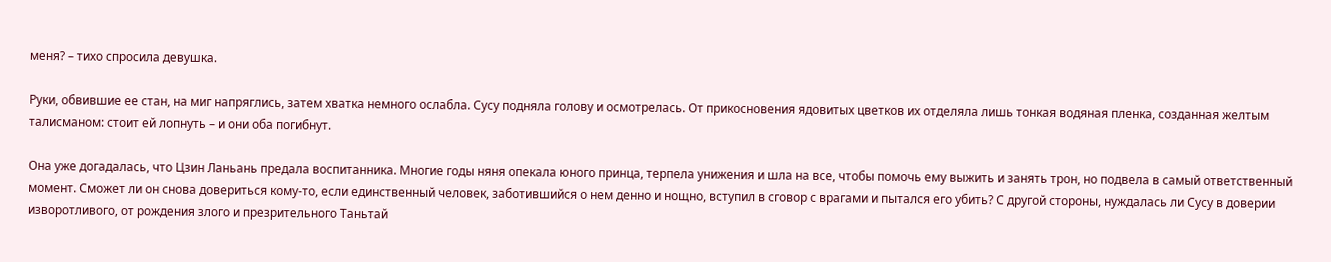меня? – тихо спросила девушка.

Руки, обвившие ее стан, на миг напряглись, затем хватка немного ослабла. Сусу подняла голову и осмотрелась. От прикосновения ядовитых цветков их отделяла лишь тонкая водяная пленка, созданная желтым талисманом: стоит ей лопнуть – и они оба погибнут.

Она уже догадалась, что Цзин Ланьань предала воспитанника. Многие годы няня опекала юного принца, терпела унижения и шла на все, чтобы помочь ему выжить и занять трон, но подвела в самый ответственный момент. Сможет ли он снова довериться кому-то, если единственный человек, заботившийся о нем денно и нощно, вступил в сговор с врагами и пытался его убить? С другой стороны, нуждалась ли Сусу в доверии изворотливого, от рождения злого и презрительного Таньтай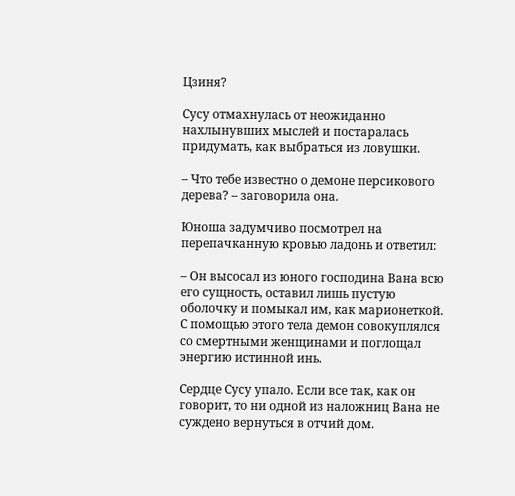Цзиня?

Сусу отмахнулась от неожиданно нахлынувших мыслей и постаралась придумать, как выбраться из ловушки.

– Что тебе известно о демоне персикового дерева? – заговорила она.

Юноша задумчиво посмотрел на перепачканную кровью ладонь и ответил:

– Он высосал из юного господина Вана всю его сущность, оставил лишь пустую оболочку и помыкал им, как марионеткой. С помощью этого тела демон совокуплялся со смертными женщинами и поглощал энергию истинной инь.

Сердце Сусу упало. Если все так, как он говорит, то ни одной из наложниц Вана не суждено вернуться в отчий дом.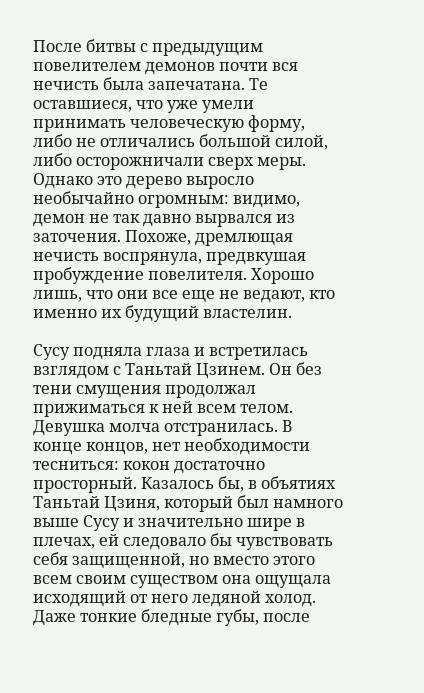После битвы с предыдущим повелителем демонов почти вся нечисть была запечатана. Те оставшиеся, что уже умели принимать человеческую форму, либо не отличались большой силой, либо осторожничали сверх меры. Однако это дерево выросло необычайно огромным: видимо, демон не так давно вырвался из заточения. Похоже, дремлющая нечисть воспрянула, предвкушая пробуждение повелителя. Хорошо лишь, что они все еще не ведают, кто именно их будущий властелин.

Сусу подняла глаза и встретилась взглядом с Таньтай Цзинем. Он без тени смущения продолжал прижиматься к ней всем телом. Девушка молча отстранилась. В конце концов, нет необходимости тесниться: кокон достаточно просторный. Казалось бы, в объятиях Таньтай Цзиня, который был намного выше Сусу и значительно шире в плечах, ей следовало бы чувствовать себя защищенной, но вместо этого всем своим существом она ощущала исходящий от него ледяной холод. Даже тонкие бледные губы, после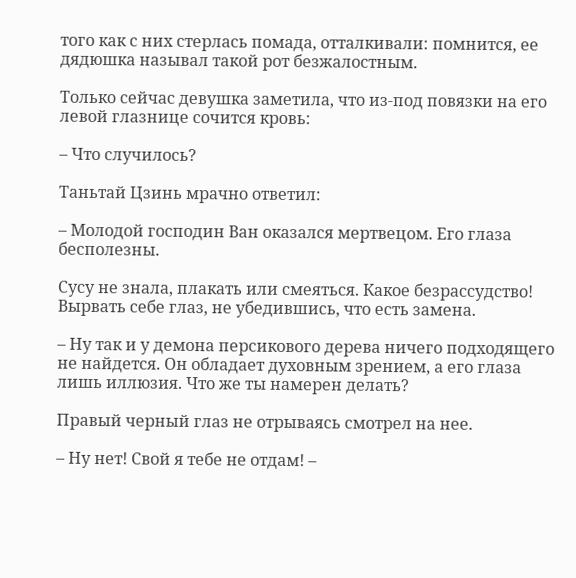того как с них стерлась помада, отталкивали: помнится, ее дядюшка называл такой рот безжалостным.

Только сейчас девушка заметила, что из-под повязки на его левой глазнице сочится кровь:

– Что случилось?

Таньтай Цзинь мрачно ответил:

– Молодой господин Ван оказался мертвецом. Его глаза бесполезны.

Сусу не знала, плакать или смеяться. Какое безрассудство! Вырвать себе глаз, не убедившись, что есть замена.

– Ну так и у демона персикового дерева ничего подходящего не найдется. Он обладает духовным зрением, а его глаза лишь иллюзия. Что же ты намерен делать?

Правый черный глаз не отрываясь смотрел на нее.

– Ну нет! Свой я тебе не отдам! –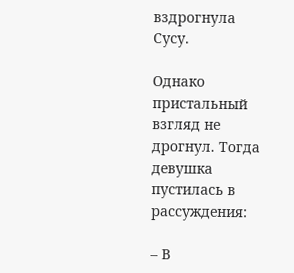вздрогнула Сусу.

Однако пристальный взгляд не дрогнул. Тогда девушка пустилась в рассуждения:

– В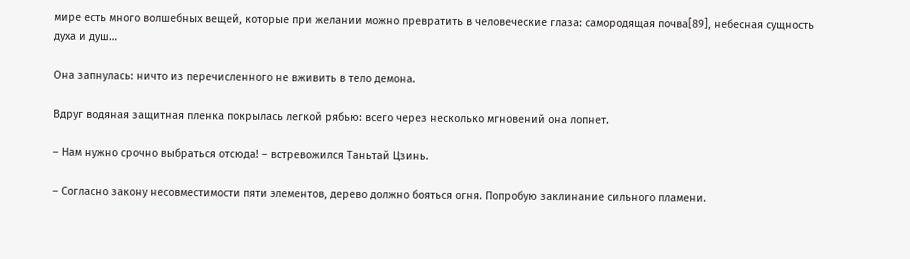мире есть много волшебных вещей, которые при желании можно превратить в человеческие глаза: самородящая почва[89], небесная сущность духа и душ…

Она запнулась: ничто из перечисленного не вживить в тело демона.

Вдруг водяная защитная пленка покрылась легкой рябью: всего через несколько мгновений она лопнет.

– Нам нужно срочно выбраться отсюда! – встревожился Таньтай Цзинь.

– Согласно закону несовместимости пяти элементов, дерево должно бояться огня. Попробую заклинание сильного пламени.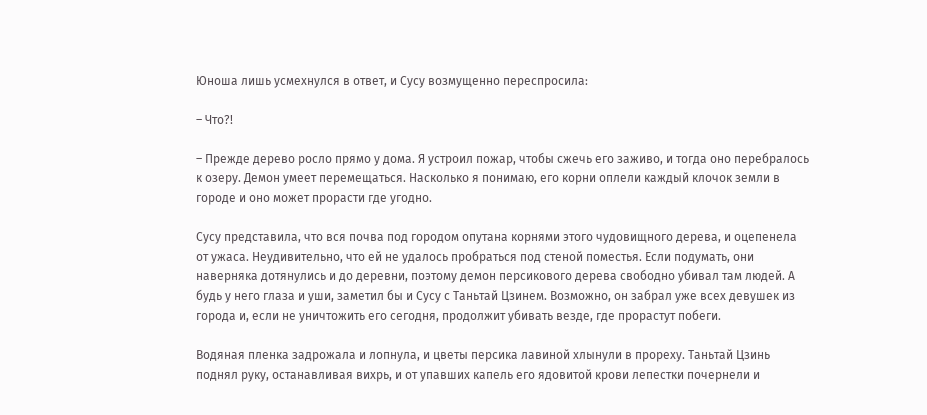Юноша лишь усмехнулся в ответ, и Сусу возмущенно переспросила:

– Что?!

– Прежде дерево росло прямо у дома. Я устроил пожар, чтобы сжечь его заживо, и тогда оно перебралось к озеру. Демон умеет перемещаться. Насколько я понимаю, его корни оплели каждый клочок земли в городе и оно может прорасти где угодно.

Сусу представила, что вся почва под городом опутана корнями этого чудовищного дерева, и оцепенела от ужаса. Неудивительно, что ей не удалось пробраться под стеной поместья. Если подумать, они наверняка дотянулись и до деревни, поэтому демон персикового дерева свободно убивал там людей. А будь у него глаза и уши, заметил бы и Сусу с Таньтай Цзинем. Возможно, он забрал уже всех девушек из города и, если не уничтожить его сегодня, продолжит убивать везде, где прорастут побеги.

Водяная пленка задрожала и лопнула, и цветы персика лавиной хлынули в прореху. Таньтай Цзинь поднял руку, останавливая вихрь, и от упавших капель его ядовитой крови лепестки почернели и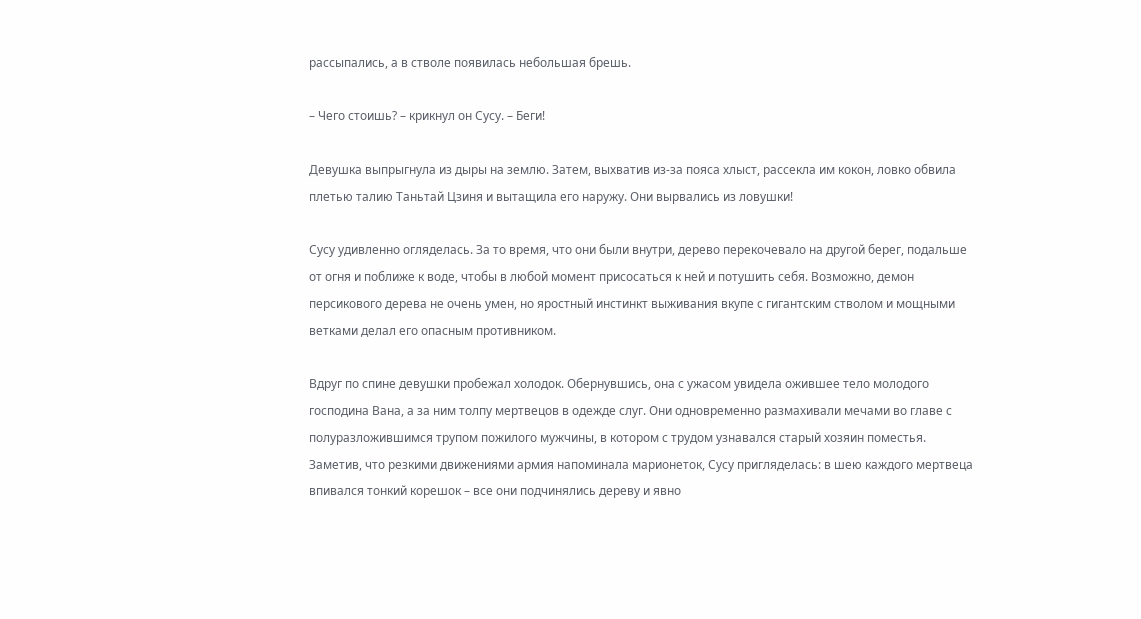рассыпались, а в стволе появилась небольшая брешь.

– Чего стоишь? – крикнул он Сусу. – Беги!

Девушка выпрыгнула из дыры на землю. Затем, выхватив из-за пояса хлыст, рассекла им кокон, ловко обвила плетью талию Таньтай Цзиня и вытащила его наружу. Они вырвались из ловушки!

Сусу удивленно огляделась. За то время, что они были внутри, дерево перекочевало на другой берег, подальше от огня и поближе к воде, чтобы в любой момент присосаться к ней и потушить себя. Возможно, демон персикового дерева не очень умен, но яростный инстинкт выживания вкупе с гигантским стволом и мощными ветками делал его опасным противником.

Вдруг по спине девушки пробежал холодок. Обернувшись, она с ужасом увидела ожившее тело молодого господина Вана, а за ним толпу мертвецов в одежде слуг. Они одновременно размахивали мечами во главе с полуразложившимся трупом пожилого мужчины, в котором с трудом узнавался старый хозяин поместья. Заметив, что резкими движениями армия напоминала марионеток, Сусу пригляделась: в шею каждого мертвеца впивался тонкий корешок – все они подчинялись дереву и явно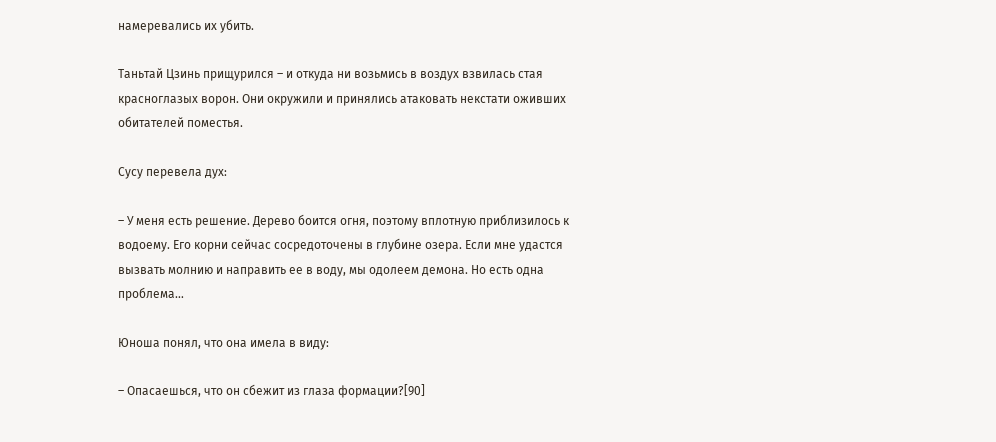намеревались их убить.

Таньтай Цзинь прищурился – и откуда ни возьмись в воздух взвилась стая красноглазых ворон. Они окружили и принялись атаковать некстати оживших обитателей поместья.

Сусу перевела дух:

– У меня есть решение. Дерево боится огня, поэтому вплотную приблизилось к водоему. Его корни сейчас сосредоточены в глубине озера. Если мне удастся вызвать молнию и направить ее в воду, мы одолеем демона. Но есть одна проблема…

Юноша понял, что она имела в виду:

– Опасаешься, что он сбежит из глаза формации?[90]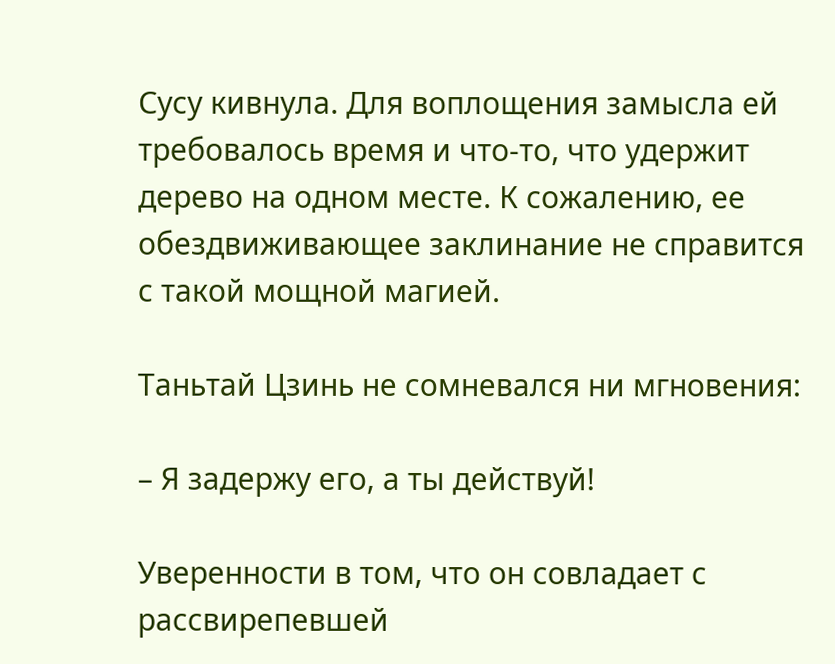Сусу кивнула. Для воплощения замысла ей требовалось время и что-то, что удержит дерево на одном месте. К сожалению, ее обездвиживающее заклинание не справится с такой мощной магией.

Таньтай Цзинь не сомневался ни мгновения:

– Я задержу его, а ты действуй!

Уверенности в том, что он совладает с рассвирепевшей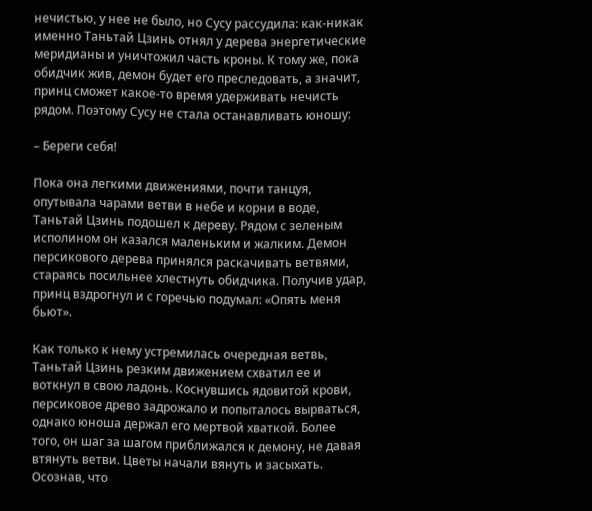нечистью, у нее не было, но Сусу рассудила: как-никак именно Таньтай Цзинь отнял у дерева энергетические меридианы и уничтожил часть кроны. К тому же, пока обидчик жив, демон будет его преследовать, а значит, принц сможет какое-то время удерживать нечисть рядом. Поэтому Сусу не стала останавливать юношу:

– Береги себя!

Пока она легкими движениями, почти танцуя, опутывала чарами ветви в небе и корни в воде, Таньтай Цзинь подошел к дереву. Рядом с зеленым исполином он казался маленьким и жалким. Демон персикового дерева принялся раскачивать ветвями, стараясь посильнее хлестнуть обидчика. Получив удар, принц вздрогнул и с горечью подумал: «Опять меня бьют».

Как только к нему устремилась очередная ветвь, Таньтай Цзинь резким движением схватил ее и воткнул в свою ладонь. Коснувшись ядовитой крови, персиковое древо задрожало и попыталось вырваться, однако юноша держал его мертвой хваткой. Более того, он шаг за шагом приближался к демону, не давая втянуть ветви. Цветы начали вянуть и засыхать. Осознав, что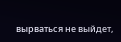вырваться не выйдет,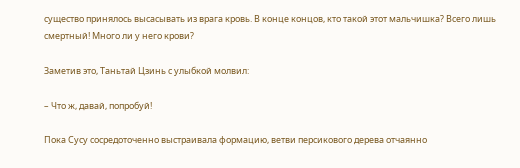существо принялось высасывать из врага кровь. В конце концов, кто такой этот мальчишка? Всего лишь смертный! Много ли у него крови?

Заметив это, Таньтай Цзинь с улыбкой молвил:

– Что ж, давай, попробуй!

Пока Сусу сосредоточенно выстраивала формацию, ветви персикового дерева отчаянно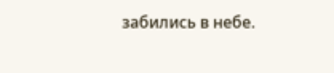забились в небе.